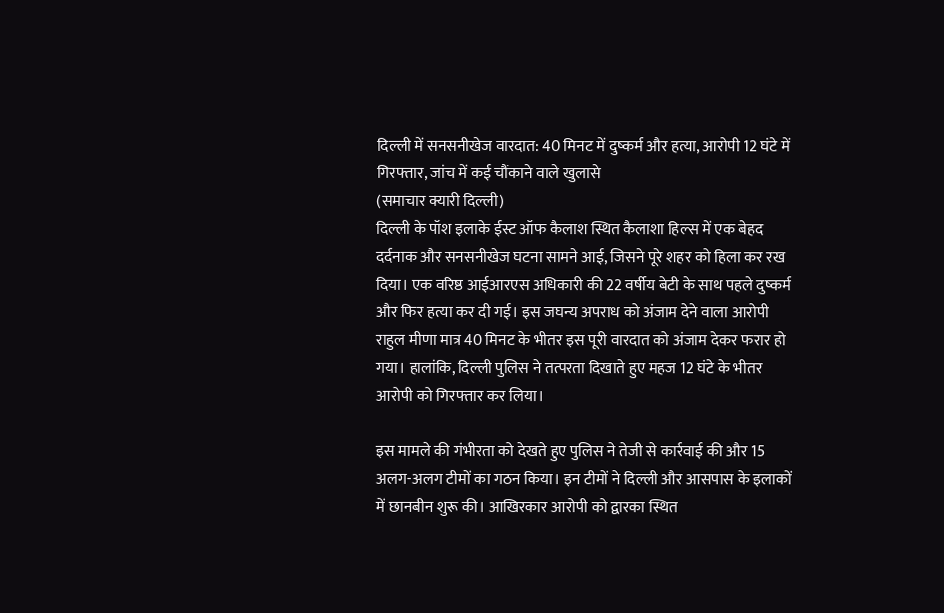दिल्ली में सनसनीखेज वारदात: 40 मिनट में दुष्कर्म और हत्या, आरोपी 12 घंटे में गिरफ्तार, जांच में कई चौंकाने वाले खुलासे
(समाचार क्यारी दिल्ली)
दिल्ली के पॉश इलाके ईस्ट ऑफ कैलाश स्थित कैलाशा हिल्स में एक बेहद दर्दनाक और सनसनीखेज घटना सामने आई, जिसने पूरे शहर को हिला कर रख दिया। एक वरिष्ठ आईआरएस अधिकारी की 22 वर्षीय बेटी के साथ पहले दुष्कर्म और फिर हत्या कर दी गई। इस जघन्य अपराध को अंजाम देने वाला आरोपी राहुल मीणा मात्र 40 मिनट के भीतर इस पूरी वारदात को अंजाम देकर फरार हो गया। हालांकि, दिल्ली पुलिस ने तत्परता दिखाते हुए महज 12 घंटे के भीतर आरोपी को गिरफ्तार कर लिया।

इस मामले की गंभीरता को देखते हुए पुलिस ने तेजी से कार्रवाई की और 15 अलग-अलग टीमों का गठन किया। इन टीमों ने दिल्ली और आसपास के इलाकों में छानबीन शुरू की। आखिरकार आरोपी को द्वारका स्थित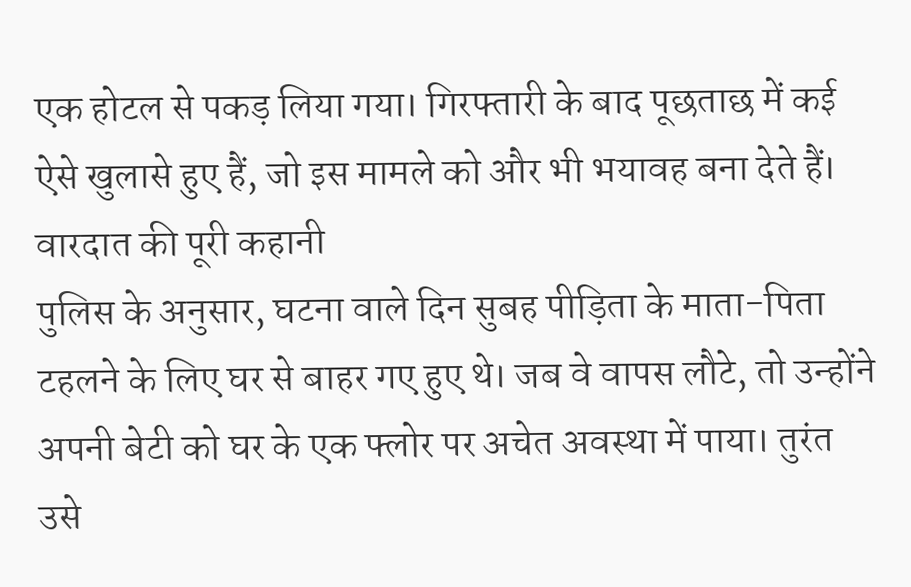एक होटल से पकड़ लिया गया। गिरफ्तारी के बाद पूछताछ में कई ऐसे खुलासे हुए हैं, जो इस मामले को और भी भयावह बना देते हैं।
वारदात की पूरी कहानी
पुलिस के अनुसार, घटना वाले दिन सुबह पीड़िता के माता-पिता टहलने के लिए घर से बाहर गए हुए थे। जब वे वापस लौटे, तो उन्होंने अपनी बेटी को घर के एक फ्लोर पर अचेत अवस्था में पाया। तुरंत उसे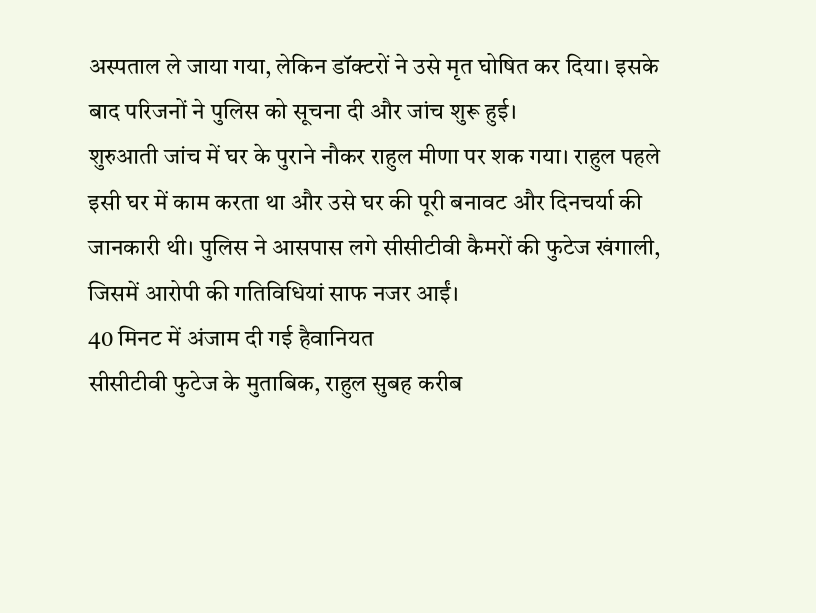अस्पताल ले जाया गया, लेकिन डॉक्टरों ने उसे मृत घोषित कर दिया। इसके बाद परिजनों ने पुलिस को सूचना दी और जांच शुरू हुई।
शुरुआती जांच में घर के पुराने नौकर राहुल मीणा पर शक गया। राहुल पहले इसी घर में काम करता था और उसे घर की पूरी बनावट और दिनचर्या की जानकारी थी। पुलिस ने आसपास लगे सीसीटीवी कैमरों की फुटेज खंगाली, जिसमें आरोपी की गतिविधियां साफ नजर आईं।
40 मिनट में अंजाम दी गई हैवानियत
सीसीटीवी फुटेज के मुताबिक, राहुल सुबह करीब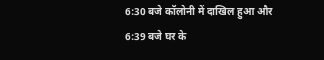6:30 बजे कॉलोनी में दाखिल हुआ और 6:39 बजे घर के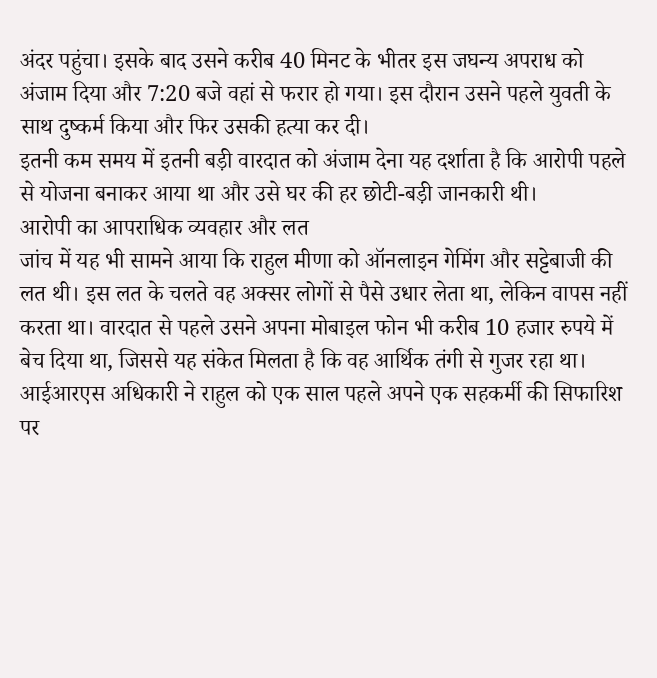अंदर पहुंचा। इसके बाद उसने करीब 40 मिनट के भीतर इस जघन्य अपराध को अंजाम दिया और 7:20 बजे वहां से फरार हो गया। इस दौरान उसने पहले युवती के साथ दुष्कर्म किया और फिर उसकी हत्या कर दी।
इतनी कम समय में इतनी बड़ी वारदात को अंजाम देना यह दर्शाता है कि आरोपी पहले से योजना बनाकर आया था और उसे घर की हर छोटी-बड़ी जानकारी थी।
आरोपी का आपराधिक व्यवहार और लत
जांच में यह भी सामने आया कि राहुल मीणा को ऑनलाइन गेमिंग और सट्टेबाजी की लत थी। इस लत के चलते वह अक्सर लोगों से पैसे उधार लेता था, लेकिन वापस नहीं करता था। वारदात से पहले उसने अपना मोबाइल फोन भी करीब 10 हजार रुपये में बेच दिया था, जिससे यह संकेत मिलता है कि वह आर्थिक तंगी से गुजर रहा था।
आईआरएस अधिकारी ने राहुल को एक साल पहले अपने एक सहकर्मी की सिफारिश पर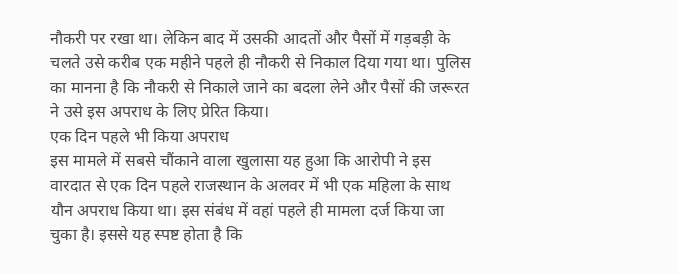नौकरी पर रखा था। लेकिन बाद में उसकी आदतों और पैसों में गड़बड़ी के चलते उसे करीब एक महीने पहले ही नौकरी से निकाल दिया गया था। पुलिस का मानना है कि नौकरी से निकाले जाने का बदला लेने और पैसों की जरूरत ने उसे इस अपराध के लिए प्रेरित किया।
एक दिन पहले भी किया अपराध
इस मामले में सबसे चौंकाने वाला खुलासा यह हुआ कि आरोपी ने इस वारदात से एक दिन पहले राजस्थान के अलवर में भी एक महिला के साथ यौन अपराध किया था। इस संबंध में वहां पहले ही मामला दर्ज किया जा चुका है। इससे यह स्पष्ट होता है कि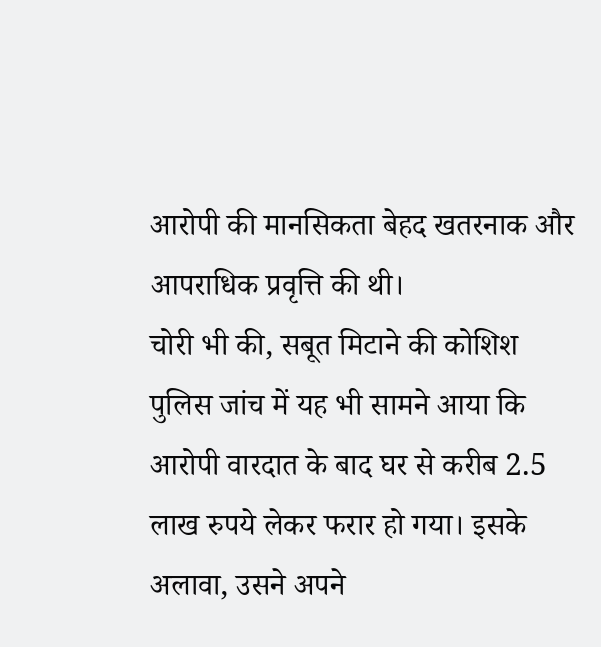आरोपी की मानसिकता बेहद खतरनाक और आपराधिक प्रवृत्ति की थी।
चोरी भी की, सबूत मिटाने की कोशिश
पुलिस जांच में यह भी सामने आया कि आरोपी वारदात के बाद घर से करीब 2.5 लाख रुपये लेकर फरार हो गया। इसके अलावा, उसने अपने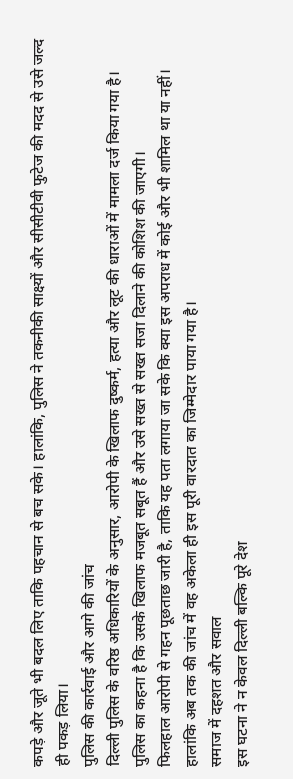कपड़े और जूते भी बदल लिए ताकि पहचान से बच सके। हालांकि, पुलिस ने तकनीकी साक्ष्यों और सीसीटीवी फुटेज की मदद से उसे जल्द ही पकड़ लिया।
पुलिस की कार्रवाई और आगे की जांच
दिल्ली पुलिस के वरिष्ठ अधिकारियों के अनुसार, आरोपी के खिलाफ दुष्कर्म, हत्या और लूट की धाराओं में मामला दर्ज किया गया है। पुलिस का कहना है कि उसके खिलाफ मजबूत सबूत हैं और उसे सख्त से सख्त सजा दिलाने की कोशिश की जाएगी।
फिलहाल आरोपी से गहन पूछताछ जारी है, ताकि यह पता लगाया जा सके कि क्या इस अपराध में कोई और भी शामिल था या नहीं। हालांकि अब तक की जांच में वह अकेला ही इस पूरी वारदात का जिम्मेदार पाया गया है।
समाज में दहशत और सवाल
इस घटना ने न केवल दिल्ली बल्कि पूरे देश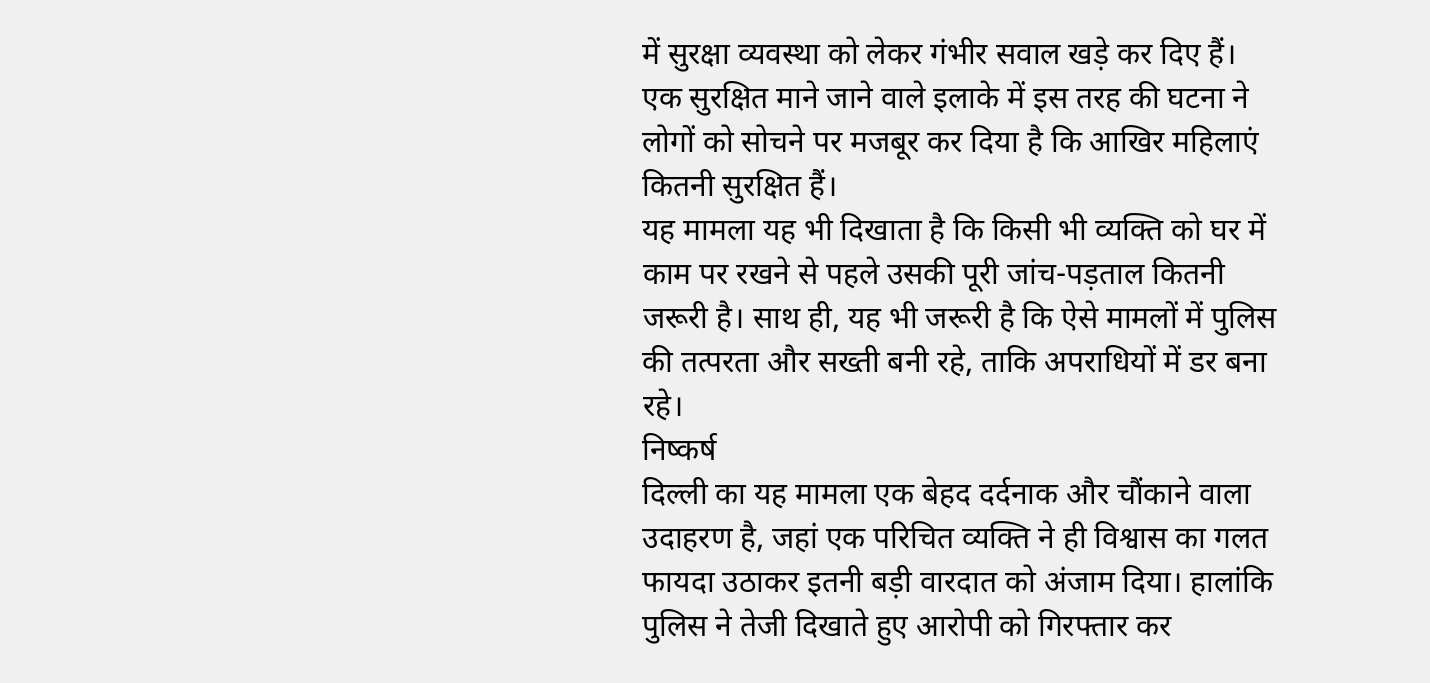में सुरक्षा व्यवस्था को लेकर गंभीर सवाल खड़े कर दिए हैं। एक सुरक्षित माने जाने वाले इलाके में इस तरह की घटना ने लोगों को सोचने पर मजबूर कर दिया है कि आखिर महिलाएं कितनी सुरक्षित हैं।
यह मामला यह भी दिखाता है कि किसी भी व्यक्ति को घर में काम पर रखने से पहले उसकी पूरी जांच-पड़ताल कितनी जरूरी है। साथ ही, यह भी जरूरी है कि ऐसे मामलों में पुलिस की तत्परता और सख्ती बनी रहे, ताकि अपराधियों में डर बना रहे।
निष्कर्ष
दिल्ली का यह मामला एक बेहद दर्दनाक और चौंकाने वाला उदाहरण है, जहां एक परिचित व्यक्ति ने ही विश्वास का गलत फायदा उठाकर इतनी बड़ी वारदात को अंजाम दिया। हालांकि पुलिस ने तेजी दिखाते हुए आरोपी को गिरफ्तार कर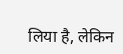लिया है, लेकिन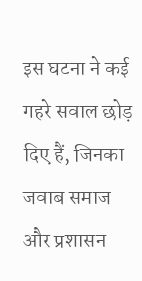इस घटना ने कई गहरे सवाल छोड़ दिए हैं, जिनका जवाब समाज और प्रशासन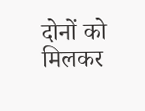दोनों को मिलकर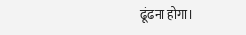ढूंढना होगा।